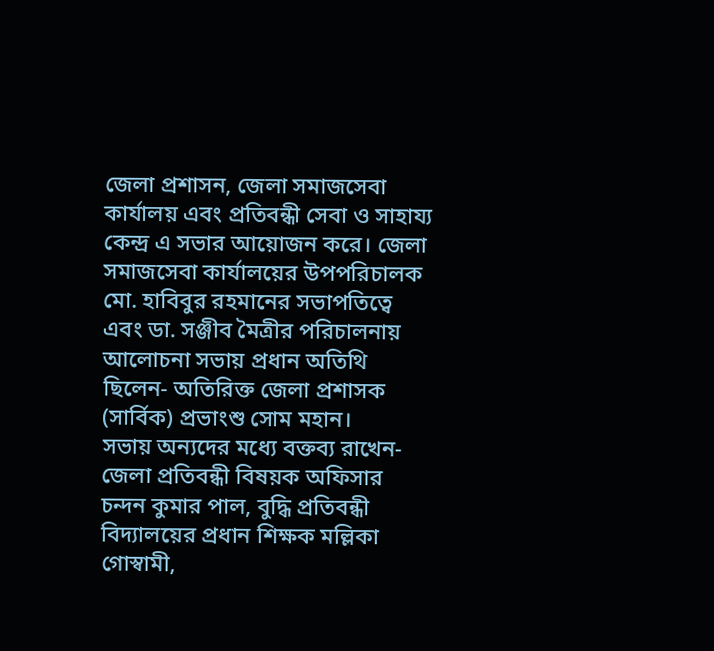জেলা প্রশাসন, জেলা সমাজসেবা কার্যালয় এবং প্রতিবন্ধী সেবা ও সাহায্য কেন্দ্র এ সভার আয়োজন করে। জেলা সমাজসেবা কার্যালয়ের উপপরিচালক মো. হাবিবুর রহমানের সভাপতিত্বে এবং ডা. সঞ্জীব মৈত্রীর পরিচালনায় আলোচনা সভায় প্রধান অতিথি ছিলেন- অতিরিক্ত জেলা প্রশাসক (সার্বিক) প্রভাংশু সোম মহান।
সভায় অন্যদের মধ্যে বক্তব্য রাখেন- জেলা প্রতিবন্ধী বিষয়ক অফিসার চন্দন কুমার পাল, বুদ্ধি প্রতিবন্ধী বিদ্যালয়ের প্রধান শিক্ষক মল্লিকা গোস্বামী,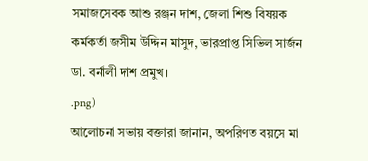সমাজসেবক আশু রঞ্জন দাশ, জেলা শিশু বিষয়ক কর্মকর্তা জসীম উদ্দিন মাসুদ, ভারপ্রাপ্ত সিভিল সার্জন ডা. বর্নালী দাশ প্রমুখ।
.png)
আলোচনা সভায় বক্তারা জানান, অপরিণত বয়সে মা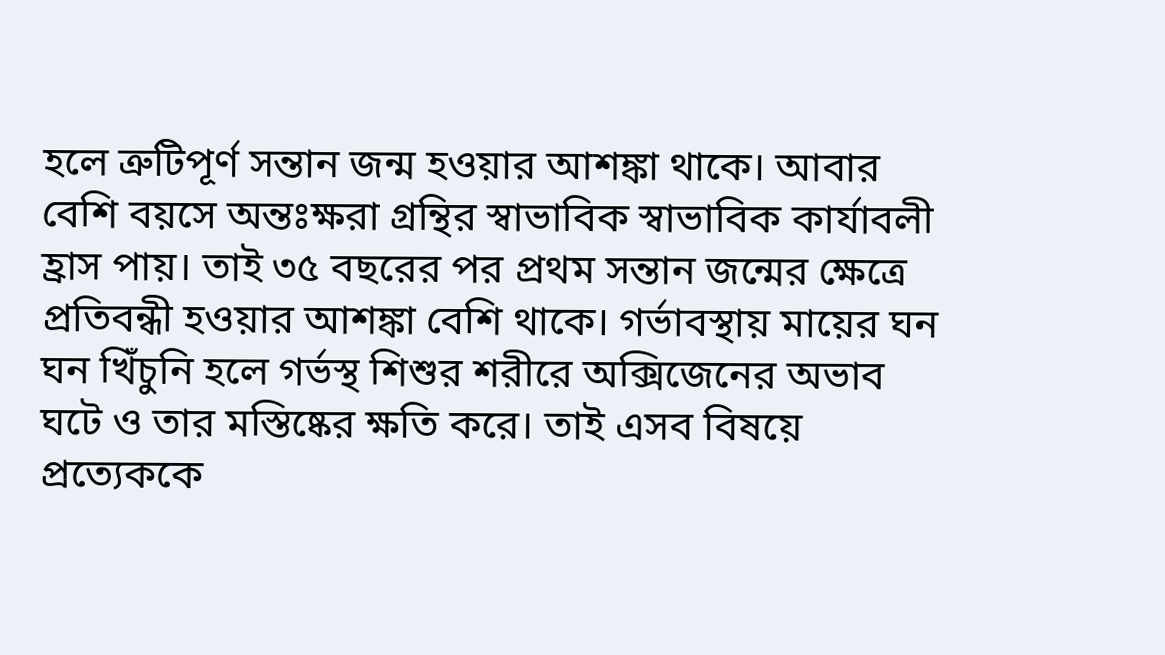হলে ত্রুটিপূর্ণ সন্তান জন্ম হওয়ার আশঙ্কা থাকে। আবার বেশি বয়সে অন্তঃক্ষরা গ্রন্থির স্বাভাবিক স্বাভাবিক কার্যাবলী হ্রাস পায়। তাই ৩৫ বছরের পর প্রথম সন্তান জন্মের ক্ষেত্রে প্রতিবন্ধী হওয়ার আশঙ্কা বেশি থাকে। গর্ভাবস্থায় মায়ের ঘন ঘন খিঁচুনি হলে গর্ভস্থ শিশুর শরীরে অক্সিজেনের অভাব ঘটে ও তার মস্তিষ্কের ক্ষতি করে। তাই এসব বিষয়ে প্রত্যেককে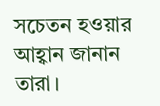সচেতন হওয়ার আহ্বান জানান তারা।